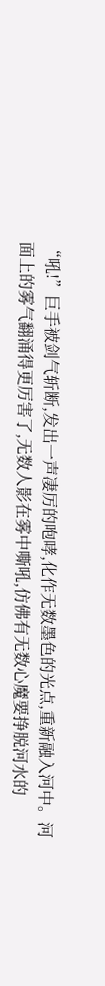“吼!”巨手被剑气斩断,发出一声凄厉的咆哮,化作无数墨色的光点,重新融入河中。河面上的雾气翻涌得更厉害了,无数人影在雾中嘶吼,仿佛有无数心魔要挣脱河水的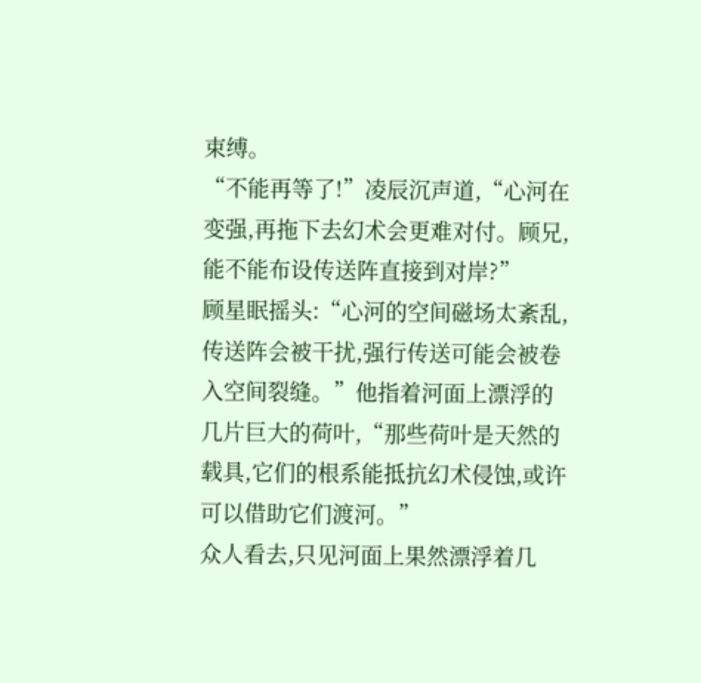束缚。
“不能再等了!”凌辰沉声道,“心河在变强,再拖下去幻术会更难对付。顾兄,能不能布设传送阵直接到对岸?”
顾星眠摇头:“心河的空间磁场太紊乱,传送阵会被干扰,强行传送可能会被卷入空间裂缝。”他指着河面上漂浮的几片巨大的荷叶,“那些荷叶是天然的载具,它们的根系能抵抗幻术侵蚀,或许可以借助它们渡河。”
众人看去,只见河面上果然漂浮着几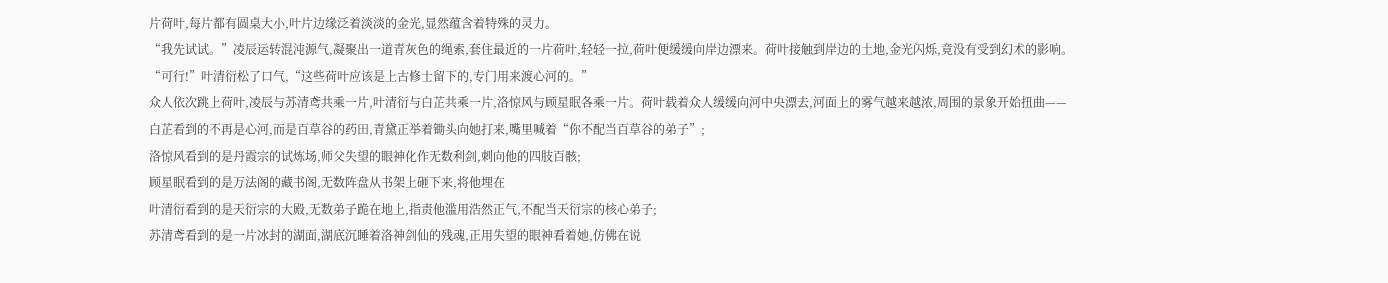片荷叶,每片都有圆桌大小,叶片边缘泛着淡淡的金光,显然蕴含着特殊的灵力。
“我先试试。”凌辰运转混沌源气,凝聚出一道青灰色的绳索,套住最近的一片荷叶,轻轻一拉,荷叶便缓缓向岸边漂来。荷叶接触到岸边的土地,金光闪烁,竟没有受到幻术的影响。
“可行!”叶清衍松了口气,“这些荷叶应该是上古修士留下的,专门用来渡心河的。”
众人依次跳上荷叶,凌辰与苏清鸢共乘一片,叶清衍与白芷共乘一片,洛惊风与顾星眠各乘一片。荷叶载着众人缓缓向河中央漂去,河面上的雾气越来越浓,周围的景象开始扭曲——
白芷看到的不再是心河,而是百草谷的药田,青黛正举着锄头向她打来,嘴里喊着“你不配当百草谷的弟子”;
洛惊风看到的是丹霞宗的试炼场,师父失望的眼神化作无数利剑,刺向他的四肢百骸;
顾星眠看到的是万法阁的藏书阁,无数阵盘从书架上砸下来,将他埋在
叶清衍看到的是天衍宗的大殿,无数弟子跪在地上,指责他滥用浩然正气,不配当天衍宗的核心弟子;
苏清鸢看到的是一片冰封的湖面,湖底沉睡着洛神剑仙的残魂,正用失望的眼神看着她,仿佛在说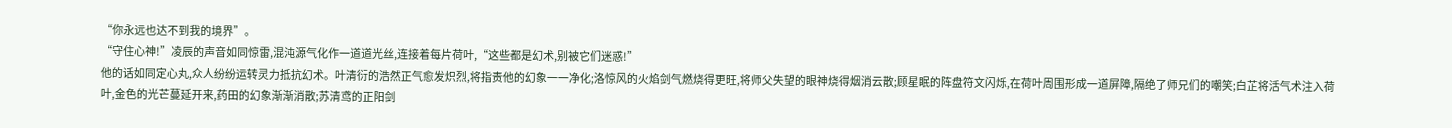“你永远也达不到我的境界”。
“守住心神!”凌辰的声音如同惊雷,混沌源气化作一道道光丝,连接着每片荷叶,“这些都是幻术,别被它们迷惑!”
他的话如同定心丸,众人纷纷运转灵力抵抗幻术。叶清衍的浩然正气愈发炽烈,将指责他的幻象一一净化;洛惊风的火焰剑气燃烧得更旺,将师父失望的眼神烧得烟消云散;顾星眠的阵盘符文闪烁,在荷叶周围形成一道屏障,隔绝了师兄们的嘲笑;白芷将活气术注入荷叶,金色的光芒蔓延开来,药田的幻象渐渐消散;苏清鸢的正阳剑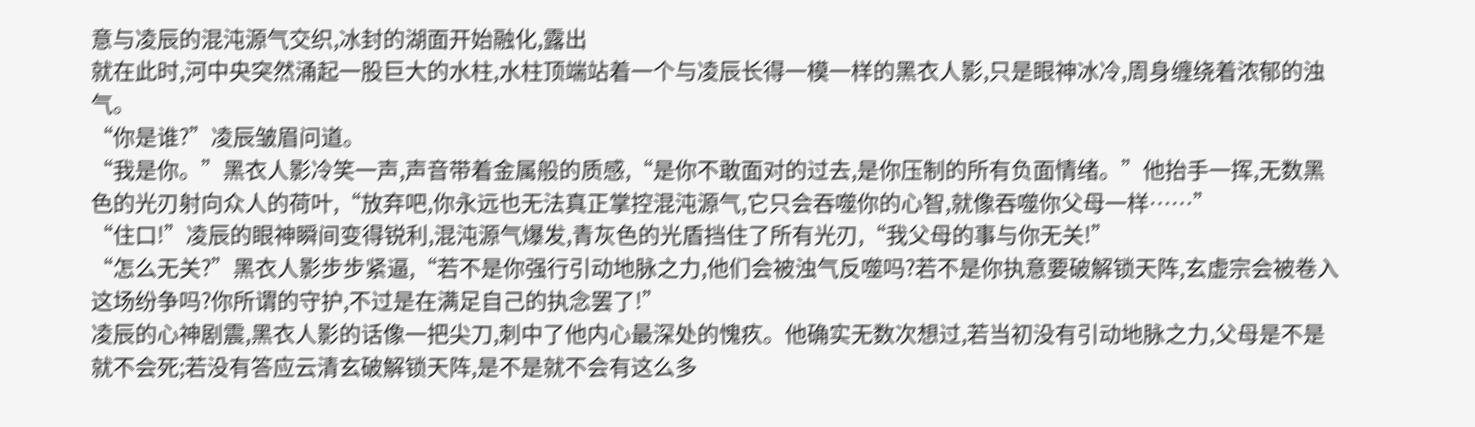意与凌辰的混沌源气交织,冰封的湖面开始融化,露出
就在此时,河中央突然涌起一股巨大的水柱,水柱顶端站着一个与凌辰长得一模一样的黑衣人影,只是眼神冰冷,周身缠绕着浓郁的浊气。
“你是谁?”凌辰皱眉问道。
“我是你。”黑衣人影冷笑一声,声音带着金属般的质感,“是你不敢面对的过去,是你压制的所有负面情绪。”他抬手一挥,无数黑色的光刃射向众人的荷叶,“放弃吧,你永远也无法真正掌控混沌源气,它只会吞噬你的心智,就像吞噬你父母一样……”
“住口!”凌辰的眼神瞬间变得锐利,混沌源气爆发,青灰色的光盾挡住了所有光刃,“我父母的事与你无关!”
“怎么无关?”黑衣人影步步紧逼,“若不是你强行引动地脉之力,他们会被浊气反噬吗?若不是你执意要破解锁天阵,玄虚宗会被卷入这场纷争吗?你所谓的守护,不过是在满足自己的执念罢了!”
凌辰的心神剧震,黑衣人影的话像一把尖刀,刺中了他内心最深处的愧疚。他确实无数次想过,若当初没有引动地脉之力,父母是不是就不会死;若没有答应云清玄破解锁天阵,是不是就不会有这么多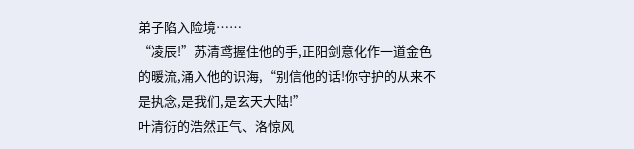弟子陷入险境……
“凌辰!”苏清鸢握住他的手,正阳剑意化作一道金色的暖流,涌入他的识海,“别信他的话!你守护的从来不是执念,是我们,是玄天大陆!”
叶清衍的浩然正气、洛惊风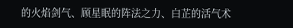的火焰剑气、顾星眠的阵法之力、白芷的活气术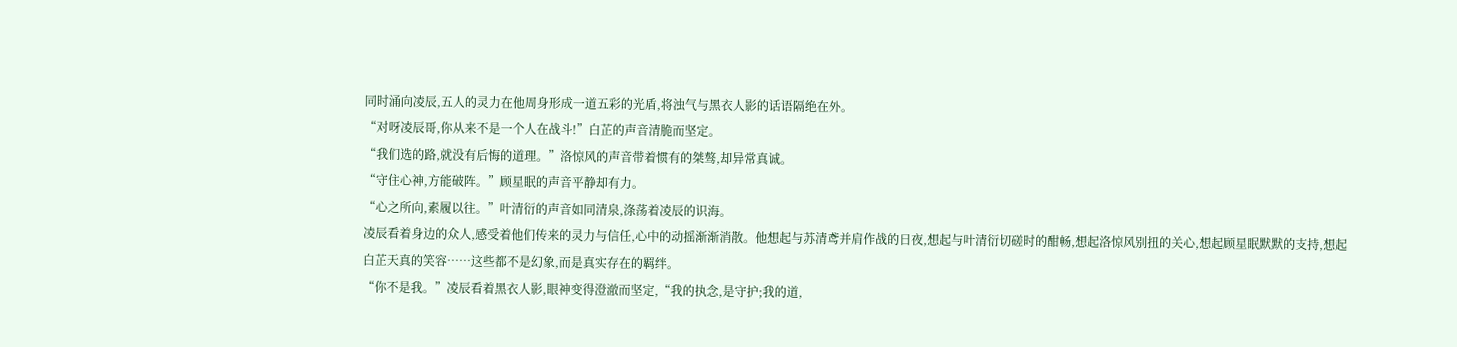同时涌向凌辰,五人的灵力在他周身形成一道五彩的光盾,将浊气与黑衣人影的话语隔绝在外。
“对呀凌辰哥,你从来不是一个人在战斗!”白芷的声音清脆而坚定。
“我们选的路,就没有后悔的道理。”洛惊风的声音带着惯有的桀骜,却异常真诚。
“守住心神,方能破阵。”顾星眠的声音平静却有力。
“心之所向,素履以往。”叶清衍的声音如同清泉,涤荡着凌辰的识海。
凌辰看着身边的众人,感受着他们传来的灵力与信任,心中的动摇渐渐消散。他想起与苏清鸢并肩作战的日夜,想起与叶清衍切磋时的酣畅,想起洛惊风别扭的关心,想起顾星眠默默的支持,想起白芷天真的笑容……这些都不是幻象,而是真实存在的羁绊。
“你不是我。”凌辰看着黑衣人影,眼神变得澄澈而坚定,“我的执念,是守护;我的道,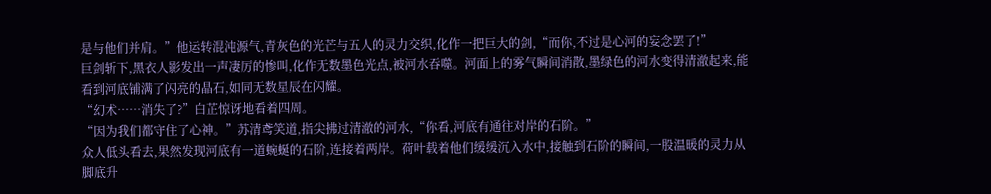是与他们并肩。”他运转混沌源气,青灰色的光芒与五人的灵力交织,化作一把巨大的剑,“而你,不过是心河的妄念罢了!”
巨剑斩下,黑衣人影发出一声凄厉的惨叫,化作无数墨色光点,被河水吞噬。河面上的雾气瞬间消散,墨绿色的河水变得清澈起来,能看到河底铺满了闪亮的晶石,如同无数星辰在闪耀。
“幻术……消失了?”白芷惊讶地看着四周。
“因为我们都守住了心神。”苏清鸢笑道,指尖拂过清澈的河水,“你看,河底有通往对岸的石阶。”
众人低头看去,果然发现河底有一道蜿蜒的石阶,连接着两岸。荷叶载着他们缓缓沉入水中,接触到石阶的瞬间,一股温暖的灵力从脚底升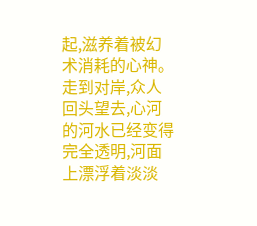起,滋养着被幻术消耗的心神。
走到对岸,众人回头望去,心河的河水已经变得完全透明,河面上漂浮着淡淡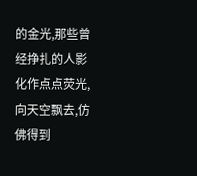的金光,那些曾经挣扎的人影化作点点荧光,向天空飘去,仿佛得到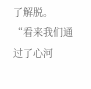了解脱。
“看来我们通过了心河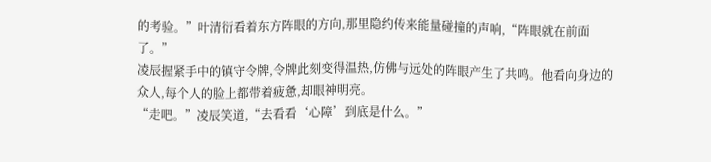的考验。”叶清衍看着东方阵眼的方向,那里隐约传来能量碰撞的声响,“阵眼就在前面了。”
凌辰握紧手中的镇守令牌,令牌此刻变得温热,仿佛与远处的阵眼产生了共鸣。他看向身边的众人,每个人的脸上都带着疲惫,却眼神明亮。
“走吧。”凌辰笑道,“去看看‘心障’到底是什么。”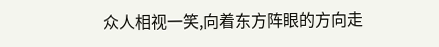众人相视一笑,向着东方阵眼的方向走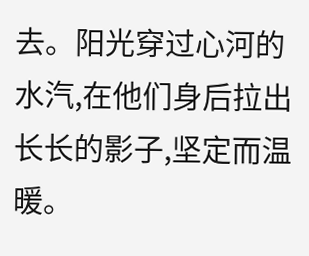去。阳光穿过心河的水汽,在他们身后拉出长长的影子,坚定而温暖。